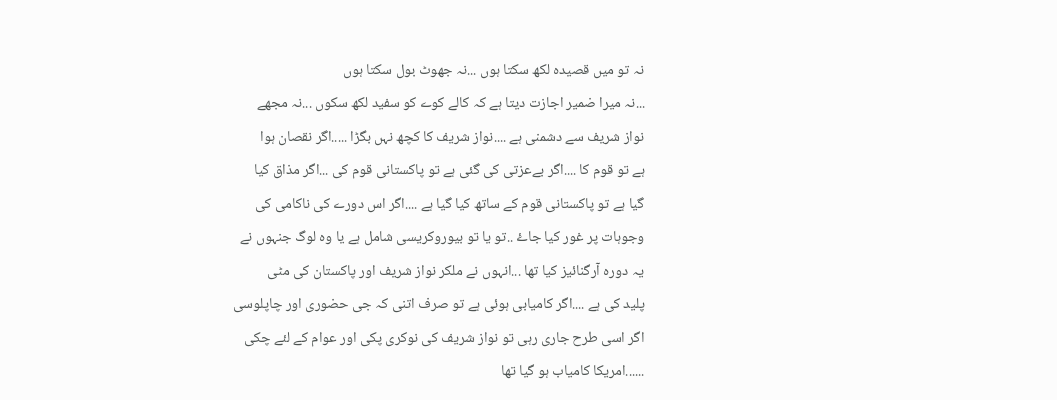نہ تو میں قصیدہ لکھ سکتا ہوں ...نہ جھوٹ بول سکتا ہوں
...نہ میرا ضمیر اجازت دیتا ہے کہ کالے کوے کو سفید لکھ سکوں ...نہ مجھے
نواز شریف سے دشمنی ہے ....نواز شریف کا کچھ نہں بگڑا .....اگر نقصان ہوا
ہے تو قوم کا ....اگر بےعزتی کی گئی ہے تو پاکستانی قوم کی ...اگر مذاق کیا
گیا ہے تو پاکستانی قوم کے ساتھ کیا گیا ہے ....اگر اس دورے کی ناکامی کی
وجوہات پر غور کیا جاۓ ..تو یا تو بیوروکریسی شامل ہے یا وہ لوگ جنہوں نے
یہ دورہ آرگنائیز کیا تھا ...انہوں نے ملکر نواز شریف اور پاکستان کی مٹی
پلید کی ہے ....اگر کامیابی ہوئی ہے تو صرف اتنی کہ جی حضوری اور چاپلوسی
اگر اسی طرح جاری رہی تو نواز شریف کی نوکری پکی اور عوام کے لئے چکی
......امریکا کامیاب ہو گیا تھا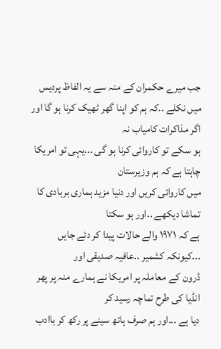جب میرے حکمران کے منہ سے یہ الفاظ پردیس
میں نکلے ..کہ ہم کو اپنا گھر ٹھیک کرنا ہو گا اور اگر مذاکرات کامیاب نہ
ہو سکے تو کاروائی کرنا ہو گی ...یہی تو امریکا چاہتا ہے کہ ہم وزیرستان
میں کاروائی کریں اور دنیا مزید ہماری بربادی کا تماشا دیکھے ..اور ہو سکتا
ہے کہ ١٩٧١ والے حالات پیدا کر دئے جایں ...کیونکہ کشمیر ..عافیہ صدیقی اور
ڈرون کے معاملہ پر امریکا نے ہمارے منہ پر پھر انڈیا کی طرح تماچہ رسید کر
دیا ہے ...اور ہم صرف ہاتھ سینے پر رکھ کر باادب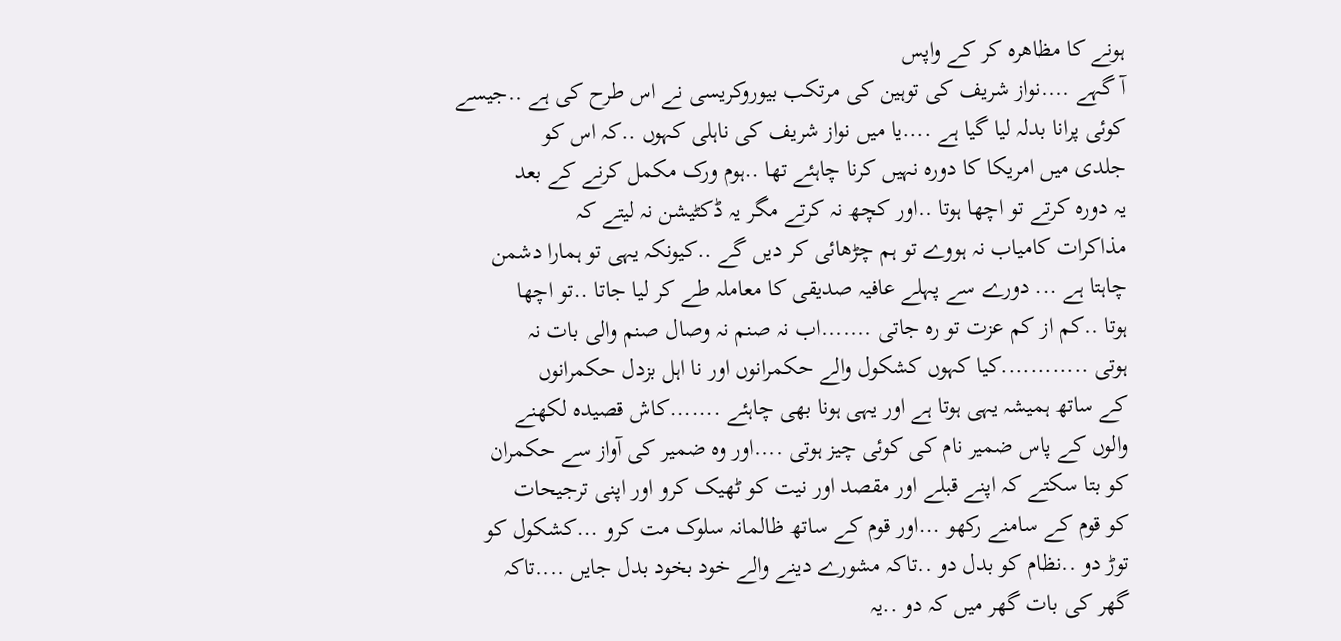ہونے کا مظاھرہ کر کے واپس
آ گہے ....نواز شریف کی توہین کی مرتکب بیوروکریسی نے اس طرح کی ہے ..جیسے
کوئی پرانا بدلہ لیا گیا ہے ....یا میں نواز شریف کی ناہلی کہوں ..کہ اس کو
جلدی میں امریکا کا دورہ نہیں کرنا چاہئے تھا ..ہوم ورک مکمل کرنے کے بعد
یہ دورہ کرتے تو اچھا ہوتا ..اور کچھ نہ کرتے مگر یہ ڈکٹیشن نہ لیتے کہ
مذاکرات کامیاب نہ ہووے تو ہم چڑھائی کر دیں گے ..کیونکہ یہی تو ہمارا دشمن
چاہتا ہے ... دورے سے پہلے عافیہ صدیقی کا معاملہ طے کر لیا جاتا ..تو اچھا
ہوتا ..کم از کم عزت تو رہ جاتی .......اب نہ صنم نہ وصال صنم والی بات نہ
ہوتی ............کیا کہوں کشکول والے حکمرانوں اور نا اہل بزدل حکمرانوں
کے ساتھ ہمیشہ یہی ہوتا ہے اور یہی ہونا بھی چاہئے .......کاش قصیدہ لکھنے
والوں کے پاس ضمیر نام کی کوئی چیز ہوتی ....اور وہ ضمیر کی آواز سے حکمران
کو بتا سکتے کہ اپنے قبلے اور مقصد اور نیت کو ٹھیک کرو اور اپنی ترجیحات
کو قوم کے سامنے رکھو ...اور قوم کے ساتھ ظالمانہ سلوک مت کرو ...کشکول کو
توڑ دو ..نظام کو بدل دو ..تاکہ مشورے دینے والے خود بخود بدل جایں ....تاکہ
گھر کی بات گھر میں کہ دو ..یہ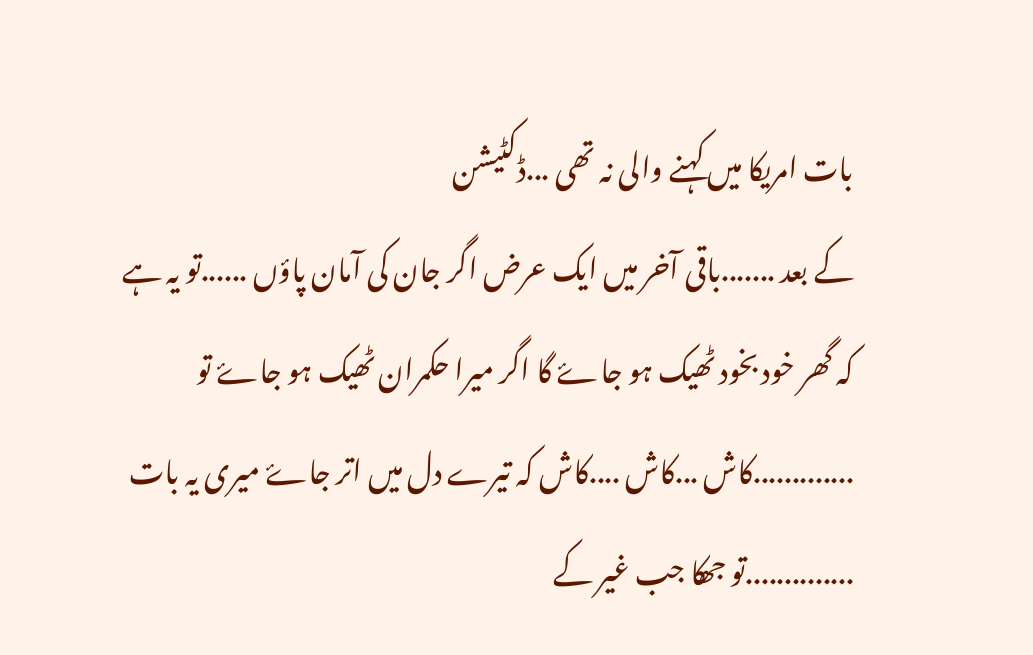بات امریکا میں کہنے والی نہ تھی ...ڈکٹیشن
کے بعد .......باقی آخر میں ایک عرض اگر جان کی آمان پاؤں ......تو یہ ہے
کہ گھر خود بخود ٹھیک ہو جاۓ گا اگر میرا حکمران ٹھیک ہو جاۓ تو
.............کاش ...کاش ....کاش کہ تیرے دل میں اتر جاۓ میری یہ بات
..............تو جھکا جب غیر کے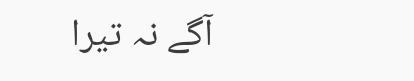آگے نہ تیرا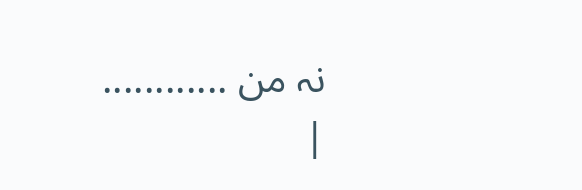نہ من ............ |